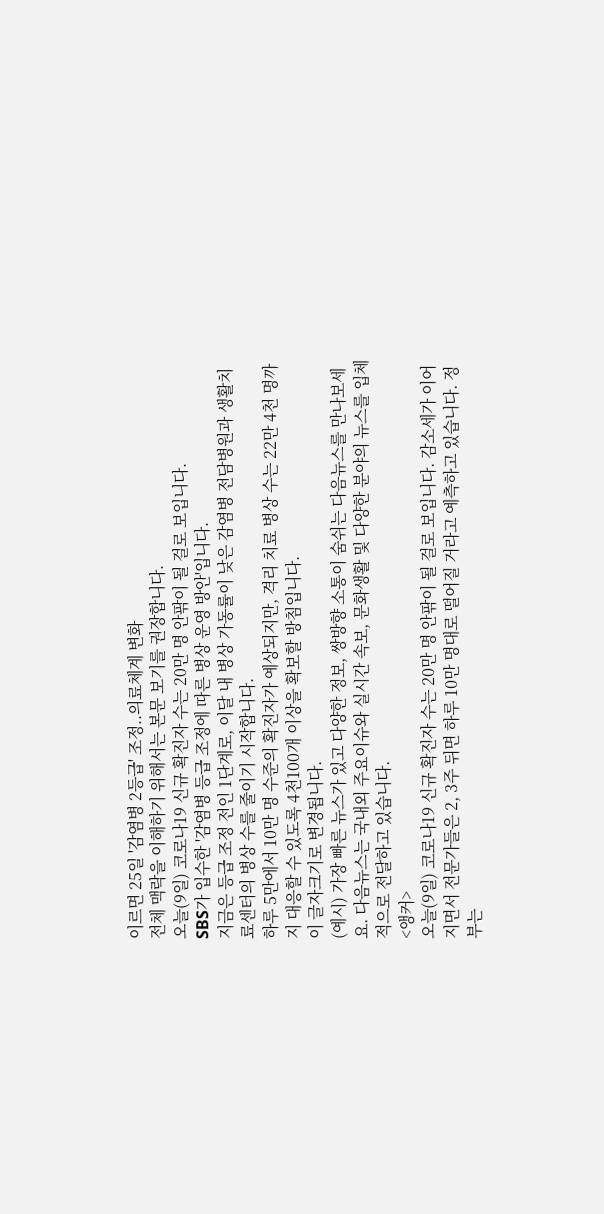이르면 25일 '감염병 2등급' 조정..의료체계 변화
전체 맥락을 이해하기 위해서는 본문 보기를 권장합니다.
오늘(9일) 코로나19 신규 확진자 수는 20만 명 안팎이 될 걸로 보입니다.
SBS가 입수한 '감염병 등급 조정에 따른 병상 운영 방안'입니다.
지금은 등급 조정 전인 1단계로, 이달 내 병상 가동률이 낮은 감염병 전담병원과 생활치료센터의 병상 수를 줄이기 시작합니다.
하루 5만에서 10만 명 수준의 확진자가 예상되지만, 격리 치료 병상 수는 22만 4천 명까지 대응할 수 있도록 4천100개 이상을 확보할 방침입니다.
이 글자크기로 변경됩니다.
(예시) 가장 빠른 뉴스가 있고 다양한 정보, 쌍방향 소통이 숨쉬는 다음뉴스를 만나보세요. 다음뉴스는 국내외 주요이슈와 실시간 속보, 문화생활 및 다양한 분야의 뉴스를 입체적으로 전달하고 있습니다.
<앵커>
오늘(9일) 코로나19 신규 확진자 수는 20만 명 안팎이 될 걸로 보입니다. 감소세가 이어지면서 전문가들은 2, 3주 뒤면 하루 10만 명대로 떨어질 거라고 예측하고 있습니다. 정부는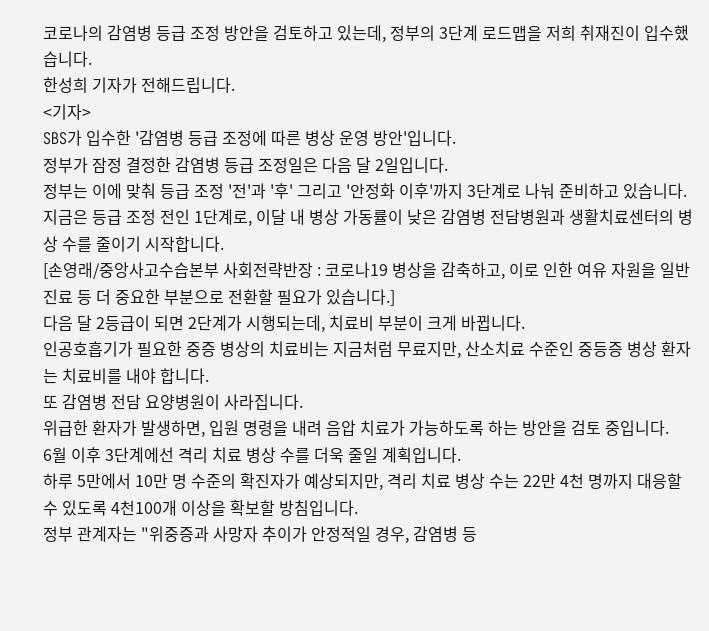코로나의 감염병 등급 조정 방안을 검토하고 있는데, 정부의 3단계 로드맵을 저희 취재진이 입수했습니다.
한성희 기자가 전해드립니다.
<기자>
SBS가 입수한 '감염병 등급 조정에 따른 병상 운영 방안'입니다.
정부가 잠정 결정한 감염병 등급 조정일은 다음 달 2일입니다.
정부는 이에 맞춰 등급 조정 '전'과 '후' 그리고 '안정화 이후'까지 3단계로 나눠 준비하고 있습니다.
지금은 등급 조정 전인 1단계로, 이달 내 병상 가동률이 낮은 감염병 전담병원과 생활치료센터의 병상 수를 줄이기 시작합니다.
[손영래/중앙사고수습본부 사회전략반장 : 코로나19 병상을 감축하고, 이로 인한 여유 자원을 일반 진료 등 더 중요한 부분으로 전환할 필요가 있습니다.]
다음 달 2등급이 되면 2단계가 시행되는데, 치료비 부분이 크게 바뀝니다.
인공호흡기가 필요한 중증 병상의 치료비는 지금처럼 무료지만, 산소치료 수준인 중등증 병상 환자는 치료비를 내야 합니다.
또 감염병 전담 요양병원이 사라집니다.
위급한 환자가 발생하면, 입원 명령을 내려 음압 치료가 가능하도록 하는 방안을 검토 중입니다.
6월 이후 3단계에선 격리 치료 병상 수를 더욱 줄일 계획입니다.
하루 5만에서 10만 명 수준의 확진자가 예상되지만, 격리 치료 병상 수는 22만 4천 명까지 대응할 수 있도록 4천100개 이상을 확보할 방침입니다.
정부 관계자는 "위중증과 사망자 추이가 안정적일 경우, 감염병 등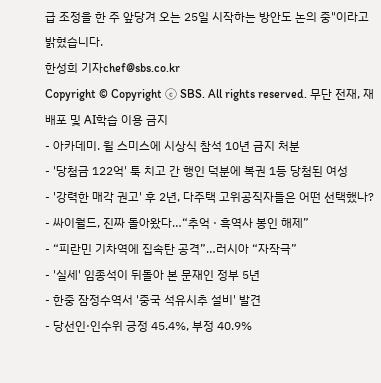급 조정을 한 주 앞당겨 오는 25일 시작하는 방안도 논의 중"이라고 밝혔습니다.
한성희 기자chef@sbs.co.kr
Copyright © Copyright ⓒ SBS. All rights reserved. 무단 전재, 재배포 및 AI학습 이용 금지
- 아카데미. 윌 스미스에 시상식 참석 10년 금지 처분
- '당첨금 122억' 툭 치고 간 행인 덕분에 복권 1등 당첨된 여성
- '강력한 매각 권고' 후 2년, 다주택 고위공직자들은 어떤 선택했나?
- 싸이월드, 진짜 돌아왔다…“추억 · 흑역사 봉인 해제”
- “피란민 기차역에 집속탄 공격”…러시아 “자작극”
- '실세' 임종석이 뒤돌아 본 문재인 정부 5년
- 한중 잠정수역서 '중국 석유시추 설비' 발견
- 당선인·인수위 긍정 45.4%, 부정 40.9%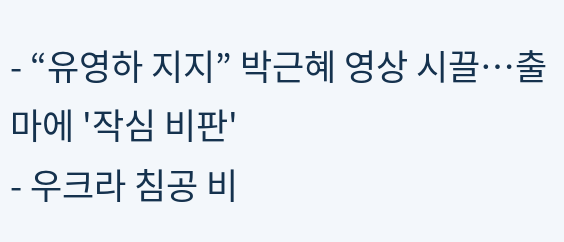- “유영하 지지” 박근혜 영상 시끌…출마에 '작심 비판'
- 우크라 침공 비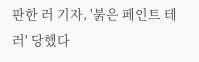판한 러 기자, '붉은 페인트 테러' 당했다